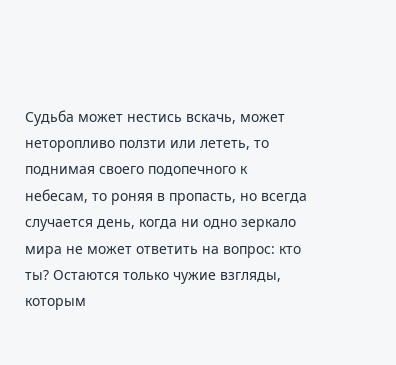Судьба может нестись вскачь, может неторопливо ползти или лететь, то поднимая своего подопечного к небесам, то роняя в пропасть, но всегда случается день, когда ни одно зеркало мира не может ответить на вопрос: кто ты? Остаются только чужие взгляды, которым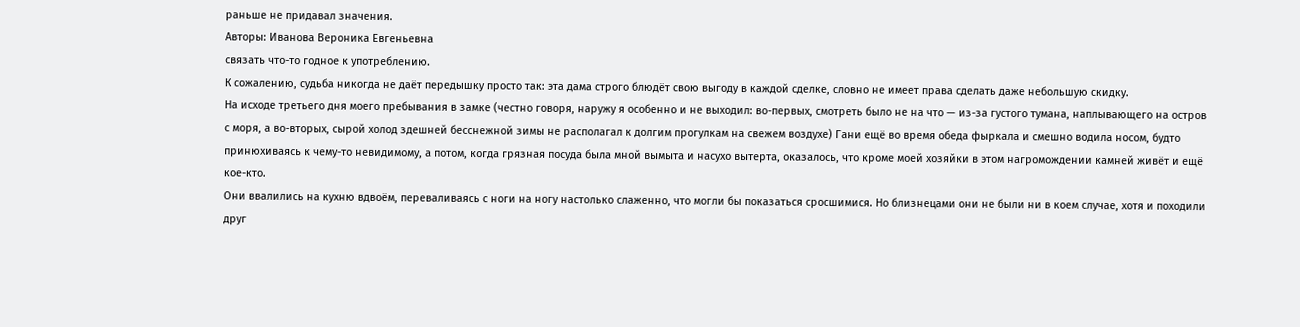раньше не придавал значения.
Авторы: Иванова Вероника Евгеньевна
связать что-то годное к употреблению.
К сожалению, судьба никогда не даёт передышку просто так: эта дама строго блюдёт свою выгоду в каждой сделке, словно не имеет права сделать даже небольшую скидку.
На исходе третьего дня моего пребывания в замке (честно говоря, наружу я особенно и не выходил: во-первых, смотреть было не на что — из-за густого тумана, наплывающего на остров с моря, а во-вторых, сырой холод здешней бесснежной зимы не располагал к долгим прогулкам на свежем воздухе) Гани ещё во время обеда фыркала и смешно водила носом, будто принюхиваясь к чему-то невидимому, а потом, когда грязная посуда была мной вымыта и насухо вытерта, оказалось, что кроме моей хозяйки в этом нагромождении камней живёт и ещё кое-кто.
Они ввалились на кухню вдвоём, переваливаясь с ноги на ногу настолько слаженно, что могли бы показаться сросшимися. Но близнецами они не были ни в коем случае, хотя и походили друг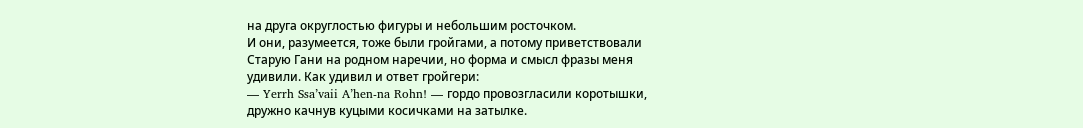на друга округлостью фигуры и небольшим росточком.
И они, разумеется, тоже были гройгами, а потому приветствовали Старую Гани на родном наречии, но форма и смысл фразы меня удивили. Как удивил и ответ гройгери:
— Yerrh Ssa’vaii A’hen-na Rohn! — гордо провозгласили коротышки, дружно качнув куцыми косичками на затылке.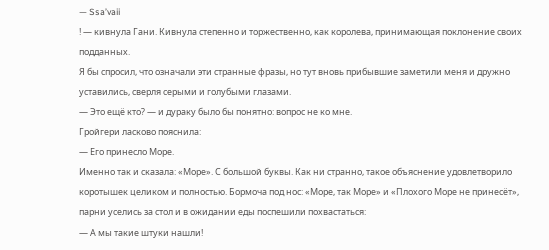— Ssa’vaii
! — кивнула Гани. Кивнула степенно и торжественно, как королева, принимающая поклонение своих подданных.
Я бы спросил, что означали эти странные фразы, но тут вновь прибывшие заметили меня и дружно уставились, сверля серыми и голубыми глазами.
— Это ещё кто? — и дураку было бы понятно: вопрос не ко мне.
Гройгери ласково пояснила:
— Его принесло Море.
Именно так и сказала: «Море». С большой буквы. Как ни странно, такое объяснение удовлетворило коротышек целиком и полностью. Бормоча под нос: «Море, так Море» и «Плохого Море не принесёт», парни уселись за стол и в ожидании еды поспешили похвастаться:
— А мы такие штуки нашли!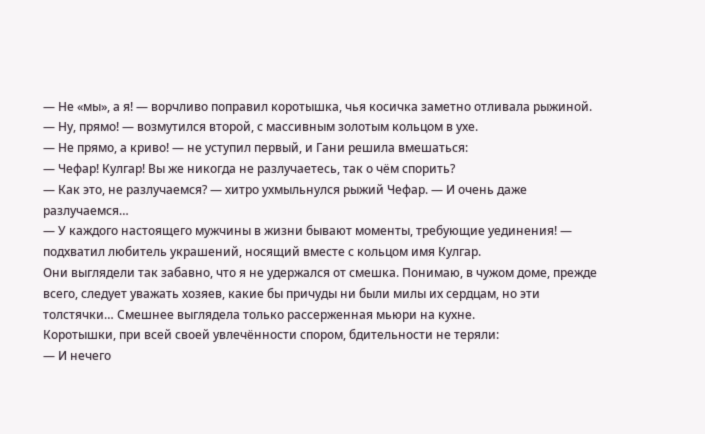— Не «мы», а я! — ворчливо поправил коротышка, чья косичка заметно отливала рыжиной.
— Ну, прямо! — возмутился второй, с массивным золотым кольцом в ухе.
— Не прямо, а криво! — не уступил первый, и Гани решила вмешаться:
— Чефар! Кулгар! Вы же никогда не разлучаетесь, так о чём спорить?
— Как это, не разлучаемся? — хитро ухмыльнулся рыжий Чефар. — И очень даже разлучаемся…
— У каждого настоящего мужчины в жизни бывают моменты, требующие уединения! — подхватил любитель украшений, носящий вместе с кольцом имя Кулгар.
Они выглядели так забавно, что я не удержался от смешка. Понимаю, в чужом доме, прежде всего, следует уважать хозяев, какие бы причуды ни были милы их сердцам, но эти толстячки… Смешнее выглядела только рассерженная мьюри на кухне.
Коротышки, при всей своей увлечённости спором, бдительности не теряли:
— И нечего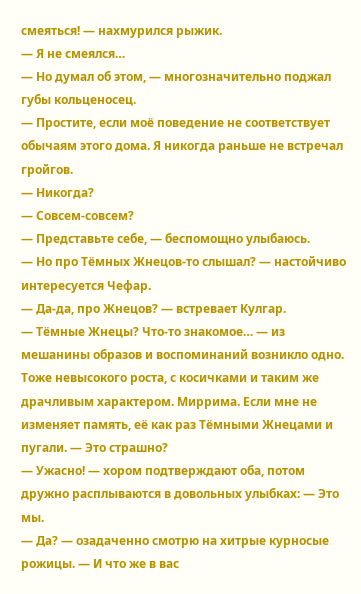смеяться! — нахмурился рыжик.
— Я не смеялся…
— Но думал об этом, — многозначительно поджал губы кольценосец.
— Простите, если моё поведение не соответствует обычаям этого дома. Я никогда раньше не встречал гройгов.
— Никогда?
— Совсем-совсем?
— Представьте себе, — беспомощно улыбаюсь.
— Но про Тёмных Жнецов-то слышал? — настойчиво интересуется Чефар.
— Да-да, про Жнецов? — встревает Кулгар.
— Тёмные Жнецы? Что-то знакомое… — из мешанины образов и воспоминаний возникло одно. Тоже невысокого роста, с косичками и таким же драчливым характером. Миррима. Если мне не изменяет память, её как раз Тёмными Жнецами и пугали. — Это страшно?
— Ужасно! — хором подтверждают оба, потом дружно расплываются в довольных улыбках: — Это мы.
— Да? — озадаченно смотрю на хитрые курносые рожицы. — И что же в вас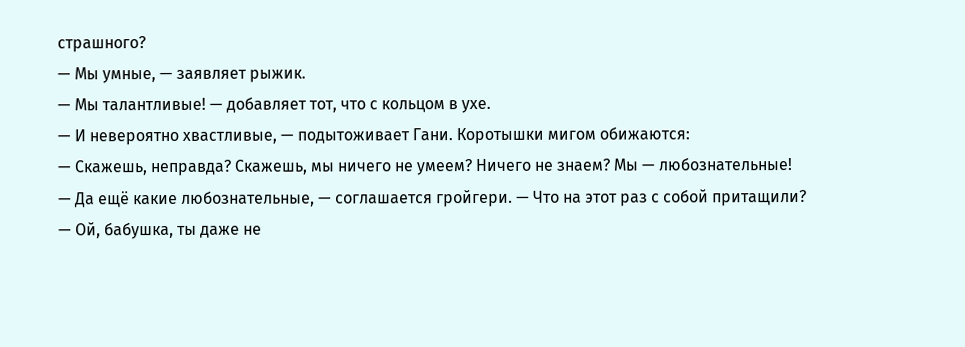страшного?
— Мы умные, — заявляет рыжик.
— Мы талантливые! — добавляет тот, что с кольцом в ухе.
— И невероятно хвастливые, — подытоживает Гани. Коротышки мигом обижаются:
— Скажешь, неправда? Скажешь, мы ничего не умеем? Ничего не знаем? Мы — любознательные!
— Да ещё какие любознательные, — соглашается гройгери. — Что на этот раз с собой притащили?
— Ой, бабушка, ты даже не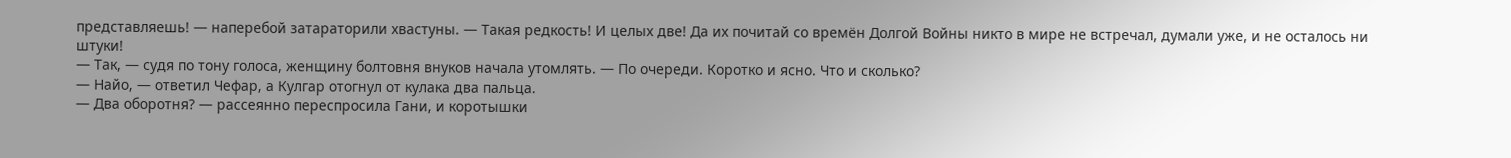представляешь! — наперебой затараторили хвастуны. — Такая редкость! И целых две! Да их почитай со времён Долгой Войны никто в мире не встречал, думали уже, и не осталось ни штуки!
— Так, — судя по тону голоса, женщину болтовня внуков начала утомлять. — По очереди. Коротко и ясно. Что и сколько?
— Найо, — ответил Чефар, а Кулгар отогнул от кулака два пальца.
— Два оборотня? — рассеянно переспросила Гани, и коротышки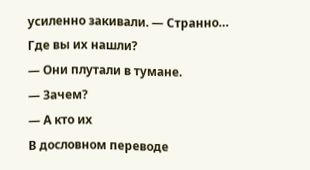усиленно закивали. — Странно… Где вы их нашли?
— Они плутали в тумане.
— Зачем?
— А кто их
В дословном переводе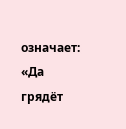означает: «Да грядёт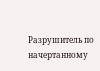Разрушитель по начертанному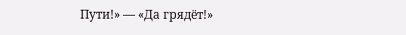Пути!» — «Да грядёт!»